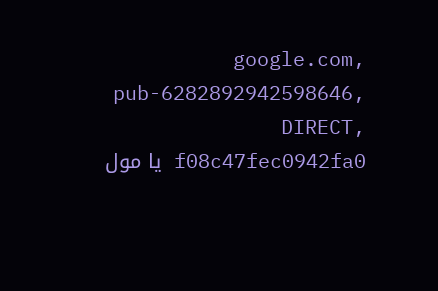google.com, pub-6282892942598646, DIRECT, f08c47fec0942fa0 يا مول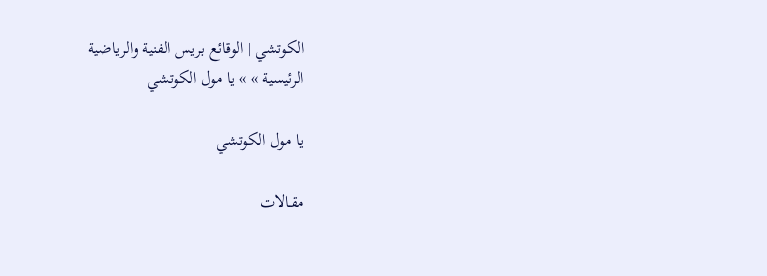الكوتشي | الوقائع بريس الفنية والرياضية
الرئيسية » » يا مول الكوتشي

يا مول الكوتشي

مقـالات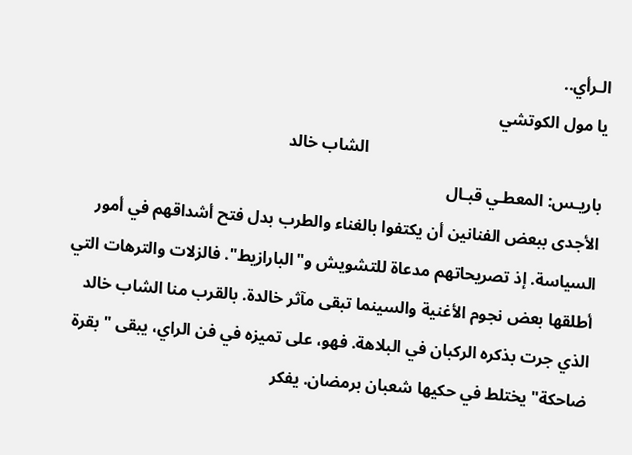الـرأي..
يا مول الكوتشي
                                                         الشاب خالد
باريـس: المعطـي قبـال
الأجدى ببعض الفنانين أن يكتفوا بالغناء والطرب بدل فتح أشداقهم في أمور السياسة. إذ تصريحاتهم مدعاة للتشويش و"البارازيط". فالزلات والترهات التي أطلقها بعض نجوم الأغنية والسينما تبقى مآثر خالدة. بالقرب منا الشاب خالد الذي جرت بذكره الركبان في البلاهة. فهو، على تميزه في فن الراي، يبقى "بقرة ضاحكة" يختلط في حكيها شعبان برمضان. يفكر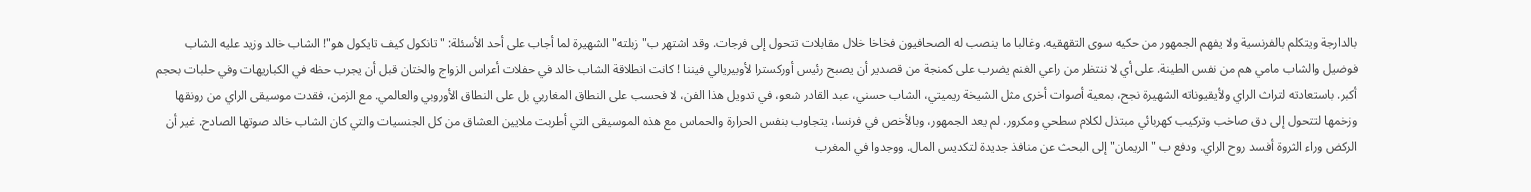بالدارجة ويتكلم بالفرنسية ولا يفهم الجمهور من حكيه سوى التقهقيه. وغالبا ما ينصب له الصحافيون فخاخا خلال مقابلات تتحول إلى فرجات. وقد اشتهر ب"زبلته" الشهيرة لما أجاب على أحد الأسئلة: "تانكول كيف تايكول هو"! الشاب خالد وزيد عليه الشاب فوضيل والشاب مامي هم من نفس الطينة. على أي لا ننتظر من راعي الغنم يضرب على كمنجة من قصدير أن يصبح رئيس أوركسترا لأوبيريالي فيننا ! كانت انطلاقة الشاب خالد في حفلات أعراس الزواج والختان قبل أن يجرب حظه في الكباريهات وفي حلبات بحجم أكبر. باستعادته لتراث الراي ولأيقيوناته الشهيرة نجح، بمعية أصوات أخرى مثل الشيخة ريميتي، الشاب حسني، عبد القادر شعو، في تدويل هذا الفن، لا فحسب على النطاق المغاربي بل على النطاق الأوروبي والعالمي. مع الزمن، فقدت موسيقى الراي من رونقها وزخمها لتتحول إلى دق صاخب وتركيب كهربائي مبتذل لكلام سطحي ومكرور. لم يعد الجمهور، وبالأخص في فرنسا، يتجاوب بنفس الحرارة والحماس مع هذه الموسيقى التي أطربت ملايين العشاق من كل الجنسيات والتي كان الشاب خالد صوتها الصادح. غير أن الركض وراء الثروة أفسد روح الراي. ودفع ب "الريمان" إلى البحث عن منافذ جديدة لتكديس المال. ووجدوا في المغرب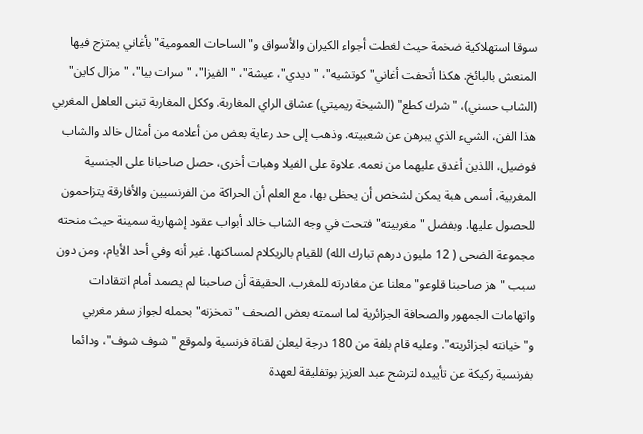سوقا استهلاكية ضخمة حيث لغطت أجواء الكيران والأسواق و"الساحات العمومية" بأغاني يمتزج فيها المنعش بالبائخ. هكذا أتحفت أغاني"كوتشيه"، "ديدي"، عيشة"، "الفيزا"، "سرات بيا"، "مزال كاين" (الشاب حسني)، "شرك كطع" (الشيخة ريميتي) عشاق الراي المغاربة. وككل المغاربة تبنى العاهل المغربي هذا الفن، الشيء الذي يبرهن عن شعبيته. وذهب إلى حد رعاية بعض من أعلامه من أمثال خالد والشاب فوضيل، اللذين أغدق عليهما من نعمه. علاوة على الفيلا وهبات أخرى، حصل صاحبانا على الجنسية المغربية، أسمى هبة يمكن لشخص أن يحظى بها، مع العلم أن الحراكة من الفرنسيين والأفارقة يتزاحمون للحصول عليها. وبفضل "مغربيته" فتحت في وجه الشاب خالد أبواب عقود إشهارية سمينة حيث منحته مجموعة الضحى ( 12 مليون درهم تبارك الله) للقيام بالريكلام لمساكنها. غير أنه وفي أحد الأيام، ومن دون سبب "هز صاحبنا قلوعو" معلنا عن مغادرته للمغرب. الحقيقة أن صاحبنا لم يصمد أمام انتقادات واتهامات الجمهور والصحافة الجزائرية لما اسمته بعض الصحف "تمخزنه" بحمله لجواز سفر مغربي و"خيانته لجزائريته". وعليه قام بلفة من 180 درجة ليعلن لقناة فرنسية ولموقع "شوف شوف"، ودائما بفرنسية ركيكة عن تأييده لترشح عبد العزيز بوتفليقة لعهدة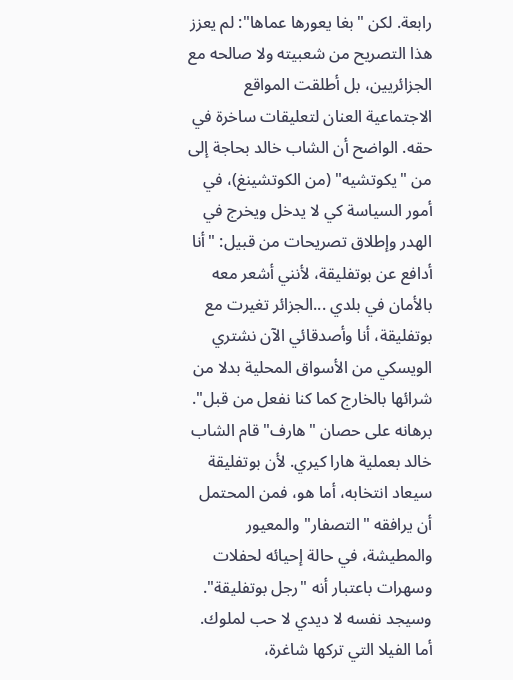رابعة. لكن "بغا يعورها عماها": لم يعزز هذا التصريح من شعبيته ولا صالحه مع الجزائريين، بل أطلقت المواقع الاجتماعية العنان لتعليقات ساخرة في حقه. الواضح أن الشاب خالد بحاجة إلى من "يكوتشيه" (من الكوتشينغ)، في أمور السياسة كي لا يدخل ويخرج في الهدر وإطلاق تصريحات من قبيل: "أنا أدافع عن بوتفليقة، لأنني أشعر معه بالأمان في بلدي ...الجزائر تغيرت مع بوتفليقة، أنا وأصدقائي الآن نشتري الويسكي من الأسواق المحلية بدلا من شرائها بالخارج كما كنا نفعل من قبل". برهانه على حصان "هارف" قام الشاب خالد بعملية هارا كيري. لأن بوتفليقة سيعاد انتخابه، أما هو، فمن المحتمل أن يرافقه "التصفار" والمعيور والمطيشة، في حالة إحيائه لحفلات وسهرات باعتبار أنه "رجل بوتفليقة". وسيجد نفسه لا ديدي لا حب لملوك. أما الفيلا التي تركها شاغرة،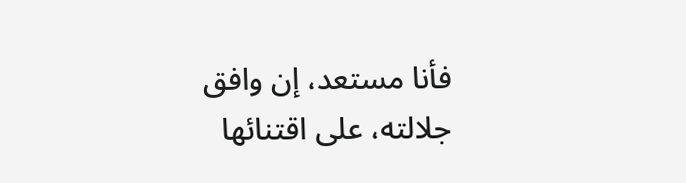فأنا مستعد، إن وافق جلالته، على اقتنائها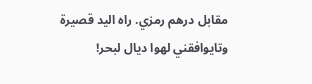مقابل درهم رمزي. راه اليد قصيرة وتايوافقني لهوا ديال لبحر!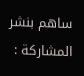ساهم بنشر المشاركة :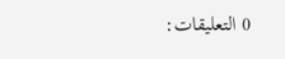0 التعليقات: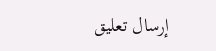إرسال تعليق